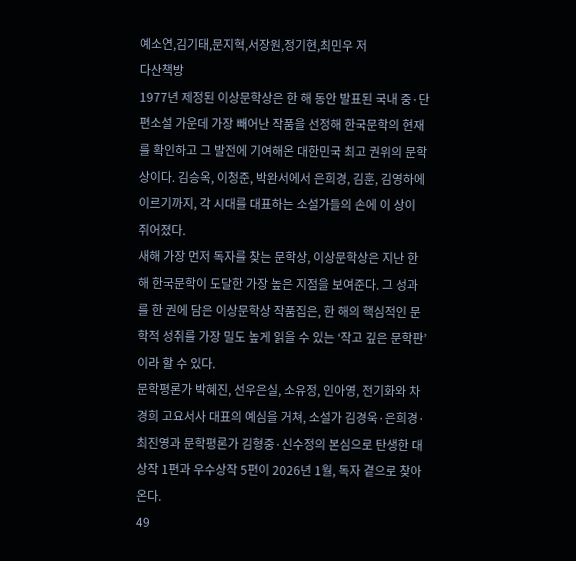예소연,김기태,문지혁,서장원,정기현,최민우 저
다산책방
1977년 제정된 이상문학상은 한 해 동안 발표된 국내 중·단편소설 가운데 가장 빼어난 작품을 선정해 한국문학의 현재를 확인하고 그 발전에 기여해온 대한민국 최고 권위의 문학상이다. 김승옥, 이청준, 박완서에서 은희경, 김훈, 김영하에 이르기까지, 각 시대를 대표하는 소설가들의 손에 이 상이 쥐어졌다.
새해 가장 먼저 독자를 찾는 문학상, 이상문학상은 지난 한 해 한국문학이 도달한 가장 높은 지점을 보여준다. 그 성과를 한 권에 담은 이상문학상 작품집은, 한 해의 핵심적인 문학적 성취를 가장 밀도 높게 읽을 수 있는 ‘작고 깊은 문학판’이라 할 수 있다.
문학평론가 박혜진, 선우은실, 소유정, 인아영, 전기화와 차경희 고요서사 대표의 예심을 거쳐, 소설가 김경욱·은희경·최진영과 문학평론가 김형중·신수정의 본심으로 탄생한 대상작 1편과 우수상작 5편이 2026년 1월, 독자 곁으로 찾아온다.
49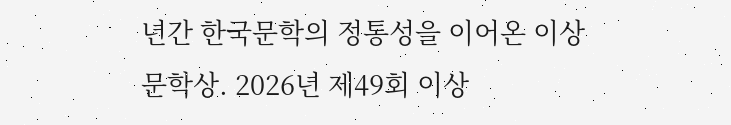년간 한국문학의 정통성을 이어온 이상문학상. 2026년 제49회 이상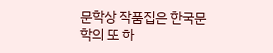문학상 작품집은 한국문학의 또 하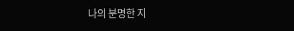나의 분명한 지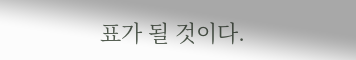표가 될 것이다.